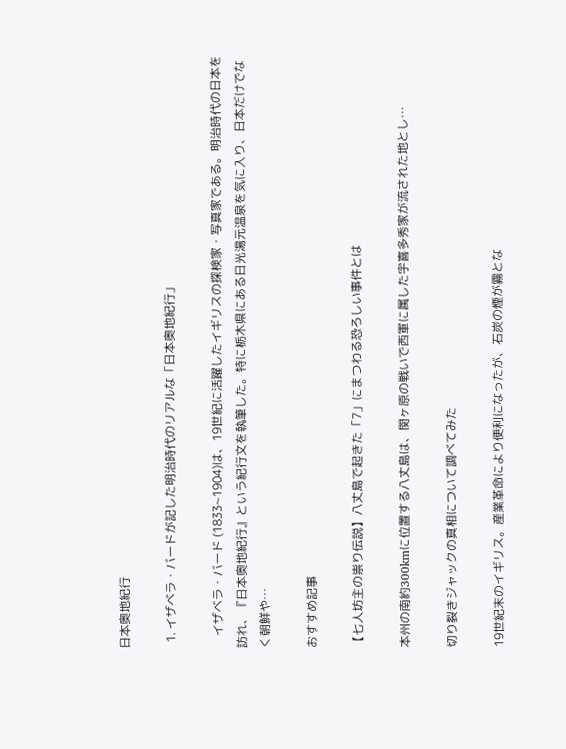日本奥地紀行

  1. イザベラ・バードが記した明治時代のリアルな「日本奥地紀行」

    イザベラ・バード (1833~1904)は、19世紀に活躍したイギリスの探検家・写真家である。明治時代の日本を訪れ、『日本奥地紀行』という紀行文を執筆した。特に栃木県にある日光湯元温泉を気に入り、日本だけでなく朝鮮や…

おすすめ記事

【七人坊主の祟り伝説】八丈島で起きた「7」にまつわる恐ろしい事件とは

本州の南約300kmに位置する八丈島は、関ヶ原の戦いで西軍に属した宇喜多秀家が流された地とし…

切り裂きジャックの真相について調べてみた

19世紀末のイギリス。産業革命により便利になったが、石炭の煙が霧とな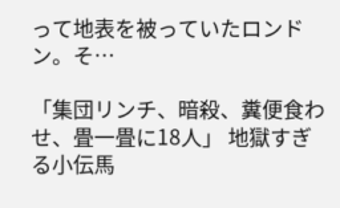って地表を被っていたロンドン。そ…

「集団リンチ、暗殺、糞便食わせ、畳一畳に18人」 地獄すぎる小伝馬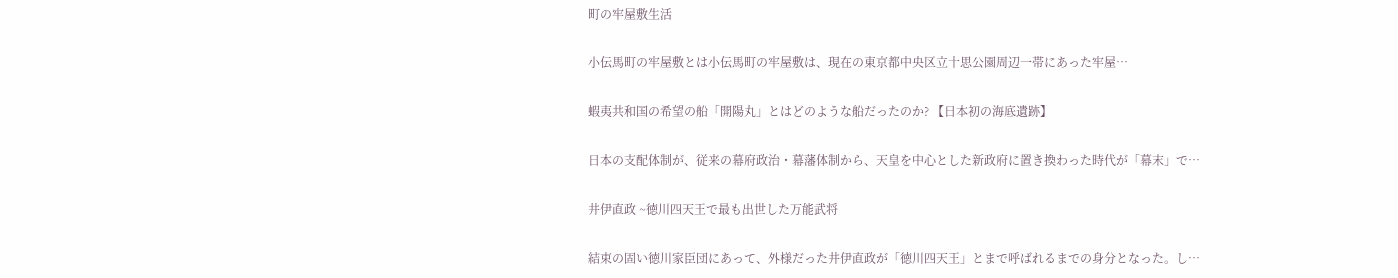町の牢屋敷生活

小伝馬町の牢屋敷とは小伝馬町の牢屋敷は、現在の東京都中央区立十思公園周辺一帯にあった牢屋…

蝦夷共和国の希望の船「開陽丸」とはどのような船だったのか? 【日本初の海底遺跡】

日本の支配体制が、従来の幕府政治・幕藩体制から、天皇を中心とした新政府に置き換わった時代が「幕末」で…

井伊直政 ~徳川四天王で最も出世した万能武将

結束の固い徳川家臣団にあって、外様だった井伊直政が「徳川四天王」とまで呼ばれるまでの身分となった。し…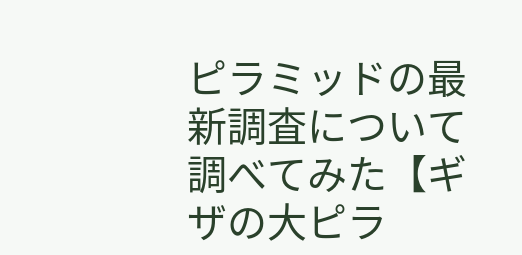ピラミッドの最新調査について調べてみた【ギザの大ピラ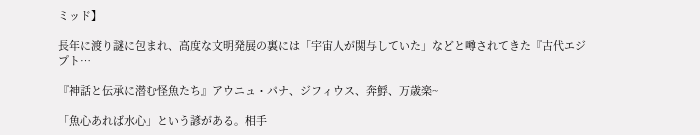ミッド】

長年に渡り謎に包まれ、高度な文明発展の裏には「宇宙人が関与していた」などと噂されてきた『古代エジプト…

『神話と伝承に潜む怪魚たち』アウニュ・パナ、ジフィウス、奔䱐、万歳楽~

「魚心あれば水心」という諺がある。相手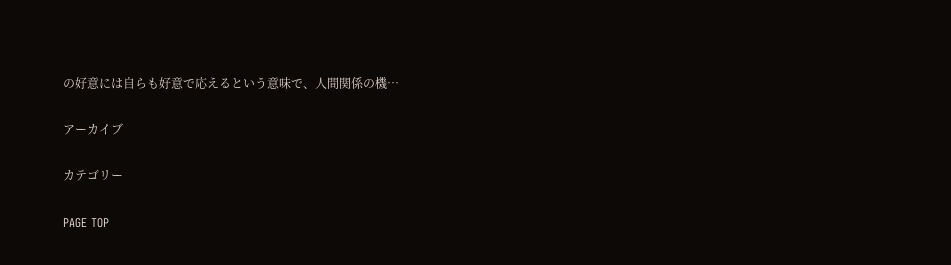の好意には自らも好意で応えるという意味で、人間関係の機…

アーカイブ

カテゴリー

PAGE TOP